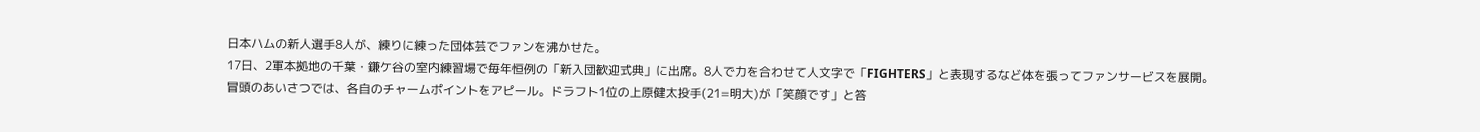日本ハムの新人選手8人が、練りに練った団体芸でファンを沸かせた。
17日、2軍本拠地の千葉・鎌ケ谷の室内練習場で毎年恒例の「新入団歓迎式典」に出席。8人で力を合わせて人文字で「FIGHTERS」と表現するなど体を張ってファンサービスを展開。
冒頭のあいさつでは、各自のチャームポイントをアピール。ドラフト1位の上原健太投手(21=明大)が「笑顔です」と答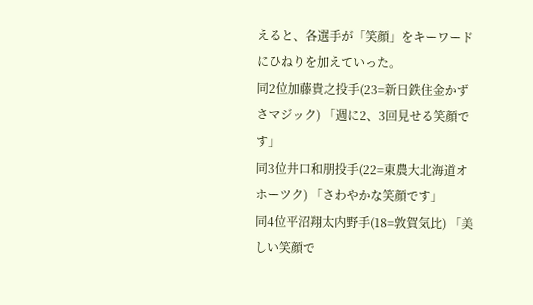えると、各選手が「笑顔」をキーワードにひねりを加えていった。
同2位加藤貴之投手(23=新日鉄住金かずさマジック) 「週に2、3回見せる笑顔です」
同3位井口和朋投手(22=東農大北海道オホーツク) 「さわやかな笑顔です」
同4位平沼翔太内野手(18=敦賀気比) 「美しい笑顔で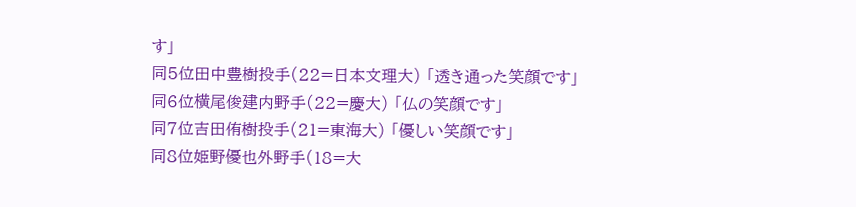す」
同5位田中豊樹投手(22=日本文理大) 「透き通った笑顔です」
同6位横尾俊建内野手(22=慶大) 「仏の笑顔です」
同7位吉田侑樹投手(21=東海大) 「優しい笑顔です」
同8位姫野優也外野手(18=大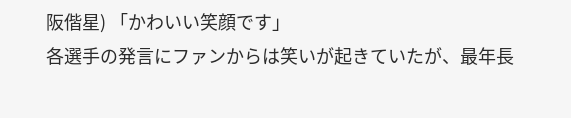阪偕星) 「かわいい笑顔です」
各選手の発言にファンからは笑いが起きていたが、最年長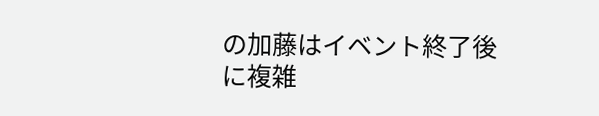の加藤はイベント終了後に複雑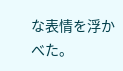な表情を浮かべた。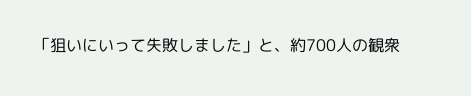「狙いにいって失敗しました」と、約700人の観衆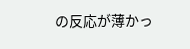の反応が薄かっ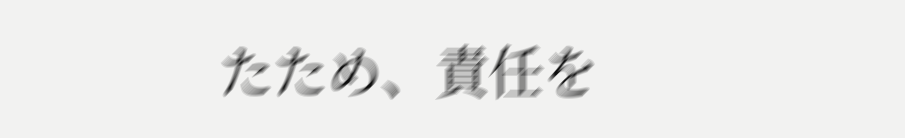たため、責任を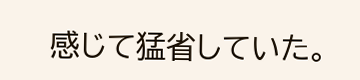感じて猛省していた。